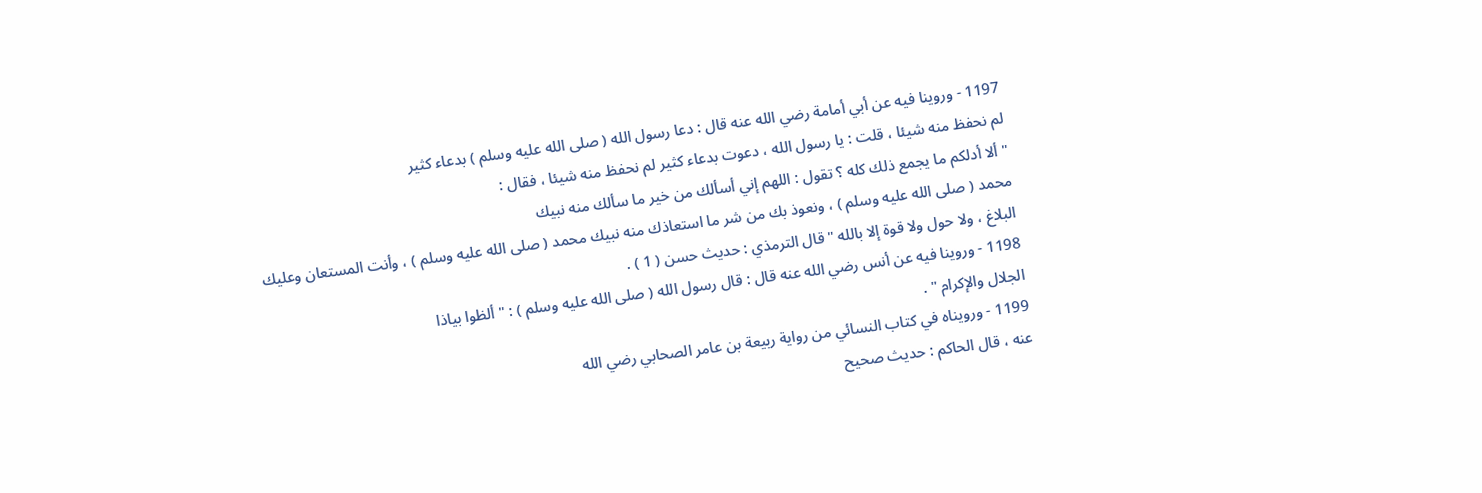1197 - وروينا فيه عن أبي أمامة رضي الله عنه قال : دعا رسول الله ( صلى الله عليه وسلم ) بدعاء كثير
لم نحفظ منه شيئا ، قلت : يا رسول الله ، دعوت بدعاء كثير لم نحفظ منه شيئا ، فقال :
" ألا أدلكم ما يجمع ذلك كله ؟ تقول : اللهم إني أسألك من خير ما سألك منه نبيك
محمد ( صلى الله عليه وسلم ) ، ونعوذ بك من شر ما استعاذك منه نبيك محمد ( صلى الله عليه وسلم ) ، وأنت المستعان وعليك
البلاغ ، ولا حول ولا قوة إلا بالله " قال الترمذي : حديث حسن ( 1 ) .
1198 - وروينا فيه عن أنس رضي الله عنه قال : قال رسول الله ( صلى الله عليه وسلم ) : " ألظوا بياذا
الجلال والإكرام " .
1199 - ورويناه في كتاب النسائي من رواية ربيعة بن عامر الصحابي رضي الله
عنه ، قال الحاكم : حديث صحيح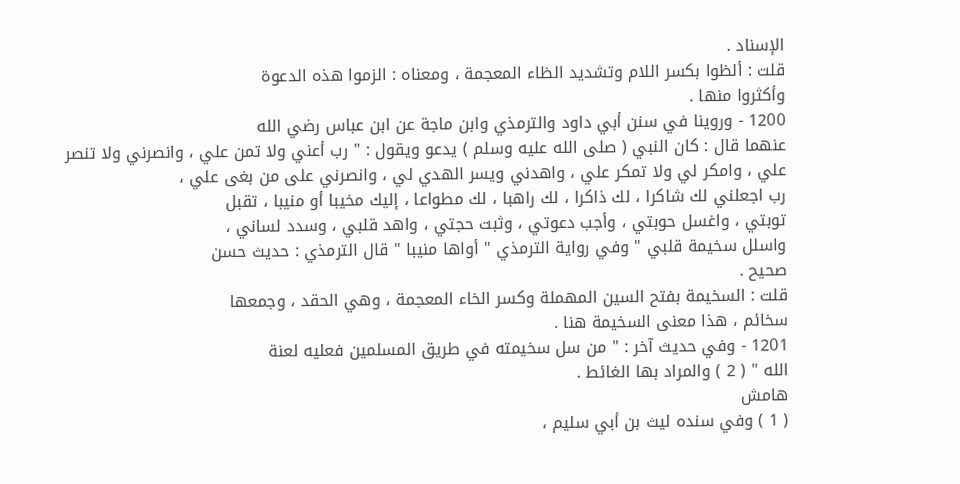الإسناد .
قلت : ألظوا بكسر اللام وتشديد الظاء المعجمة ، ومعناه : الزموا هذه الدعوة
وأكثروا منها .
1200 - وروينا في سنن أبي داود والترمذي وابن ماجة عن ابن عباس رضي الله
عنهما قال : كان النبي ( صلى الله عليه وسلم ) يدعو ويقول : " رب أعني ولا تمن علي ، وانصرني ولا تنصر
علي ، وامكر لي ولا تمكر علي ، واهدني ويسر الهدي لي ، وانصرني على من بغى علي ،
رب اجعلني لك شاكرا ، لك ذاكرا ، لك راهبا ، لك مطواعا ، إليك مخيبا أو منيبا ، تقبل
توبتي ، واغسل حوبتي ، وأجب دعوتي ، وثبت حجتي ، واهد قلبي ، وسدد لساني ،
واسلل سخيمة قلبي " وفي رواية الترمذي " أواها منيبا " قال الترمذي : حديث حسن
صحيح .
قلت : السخيمة بفتح السين المهملة وكسر الخاء المعجمة ، وهي الحقد ، وجمعها
سخائم ، هذا معنى السخيمة هنا .
1201 - وفي حديث آخر : " من سل سخيمته في طريق المسلمين فعليه لعنة
الله " ( 2 ) والمراد بها الغائط .
هامش
( 1 ) وفي سنده ليث بن أبي سليم ،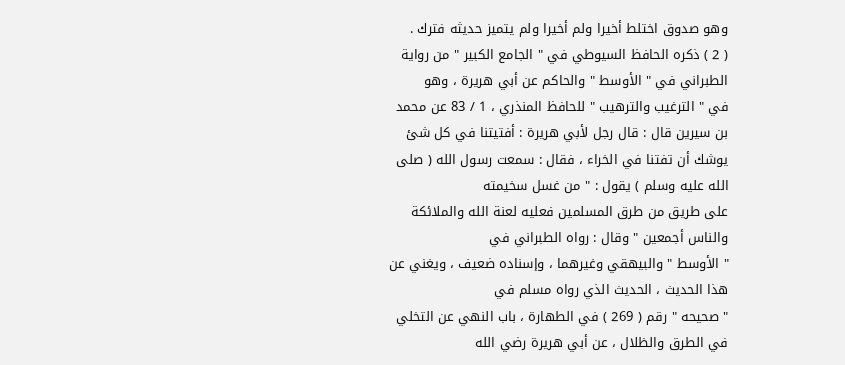وهو صدوق اختلط أخيرا ولم أخيرا ولم يتميز حديثه فترك .
( 2 ) ذكره الحافظ السيوطي في " الجامع الكبير " من رواية الطبراني في " الأوسط " والحاكم عن أبي هريرة ، وهو
في " الترغيب والترهيب " للحافظ المنذري ، 1 / 83 عن محمد بن سيرين قال : قال رجل لأبي هريرة : أفتيتنا في كل شئ يوشك أن تفتنا في الخراء ، فقال : سمعت رسول الله ( صلى الله عليه وسلم ) يقول : " من غسل سخيمته
على طريق من طرق المسلمين فعليه لعنة الله والملائكة والناس أجمعين " وقال : رواه الطبراني في
" الأوسط " والبيهقي وغيرهما ، وإسناده ضعيف ، ويغني عن هذا الحديث ، الحديث الذي رواه مسلم في
" صحيحه " رقم ( 269 ) في الطهارة ، باب النهي عن التخلي في الطرق والظلال ، عن أبي هريرة رضي الله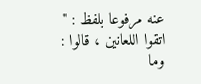عنه مرفوعا بلفظ : " اتقوا اللعانين ، قالوا : وما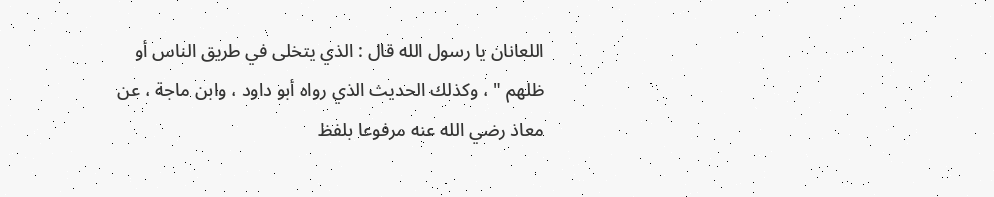اللعانان يا رسول الله قال : الذي يتخلى في طريق الناس أو
ظلهم " ، وكذلك الحديث الذي رواه أبو داود ، وابن ماجة ، عن معاذ رضي الله عنه مرفوعا بلفظ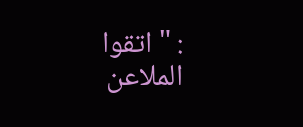: " اتقوا
الملاعن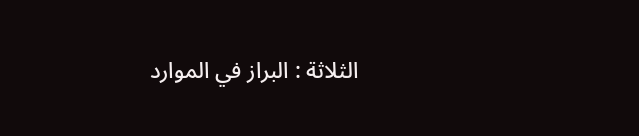الثلاثة : البراز في الموارد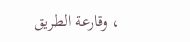، وقارعة الطريق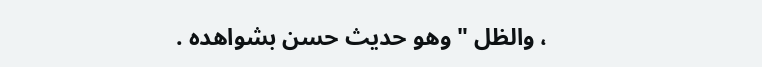، والظل " وهو حديث حسن بشواهده .